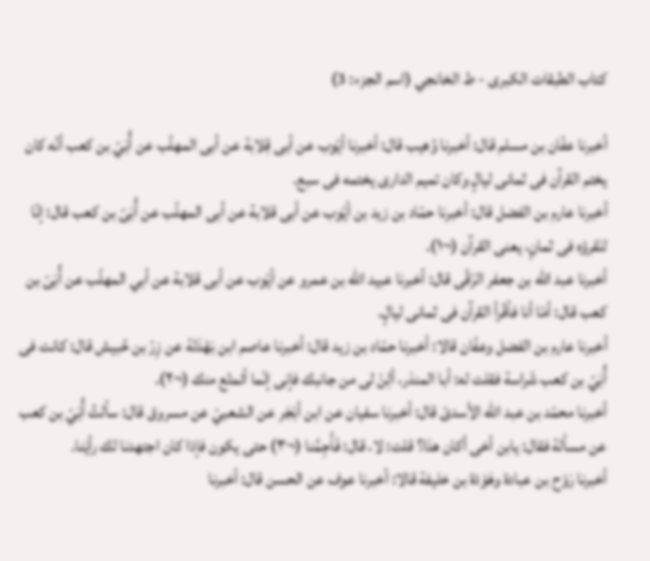كتاب الطبقات الكبرى - ط الخانجي (اسم الجزء: 3)

أخبرنا عفّان بن مسلم قال: أخبرنا وُهيب قال: أخبرنا أيّوب عن أبى قِلابة عن أبى المهلّب عن أُبَيّ بن كعب أنّه كان يختم القرآن فى ثمانى ليالٍ وكان تميم الدارى يختمه فى سبع.
أخبرنا عارم بن الفضل قال: أخبرنا حمّاد بن زيد بن أيّوب عن أبى قلابة عن أبى المهلّب عن أُبَىّ بن كعب قال: إنّا لنَقرؤه فى ثمانٍ، يعنى القرآن (¬١).
أخبرنا عبد الله بن جعفر الرّقّى قال: أخبرنا عبيد الله بن عمرو عن أيّوب عن أبى قلابة عن أبي المهلّب عن أُبَىّ بن كعب قال: أمّا أنا فأقْرأ القرآن فى ثمانى ليالٍ.
أخبرنا عارم بن الفضل وعفّان قالا: أخبرنا حمّاد بن زيد قال: أخبرنا عاصم ابن بَهْدَلة عن زِرّ بن حُبيش قال: كانت فى أُبَيّ بن كعب شَراسة فقلت له: أبا المنذر، ألِنْ لى من جانبك فإنى إنّما أتمتّع منك (¬٢).
أخبرنا محمّد بن عبد الله الأسدىّ قال: أخبرنا سفيان عن ابن أبْجَر عن الشعبيّ عن مسروق قال: سألتُ أُبَيّ بن كعب عن مسألة فقال: يابن أخى أكان هذا؟ قلت: لا، قال: فَأَجِمَّنا (¬٣) حتى يكون فإذا كان اجتهدنا لك رأيَنا.
أخبرنا رَوْح بن عبادة وهَوْذة بن خليفة قالا: أخبرنا عوف عن الحسن قال: أخبرنا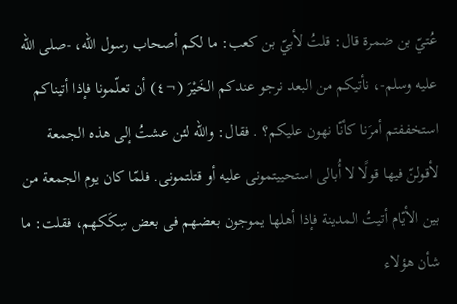عُتيّ بن ضمرة قال: قلتُ لأبيّ بن كعب: ما لكم أصحاب رسول الله، -صلى الله عليه وسلم-، نأتيكم من البعد نرجو عندكم الخَيْرَ (¬٤) أن تعلّمونا فإذا أتيناكم استخففتم أمرَنا كأنّا نهون عليكم؟ . فقال: والله لئن عشتُ إلى هذه الجمعة لأقولنّ فيها قولًا لا أُبالى استحييتمونى عليه أو قتلتمونى. فلمّا كان يوم الجمعة من بين الأيّام أتيتُ المدينة فإذا أهلها يموجون بعضهم فى بعض سِكَكهم، فقلت: ما شأن هؤلاء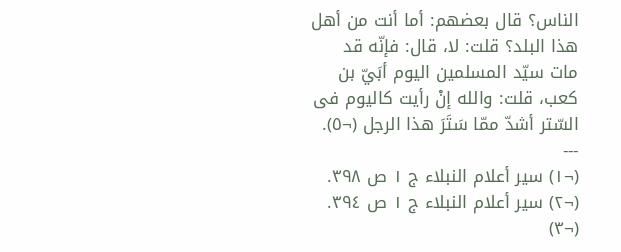الناس؟ قال بعضهم: أما أنت من أهل هذا البلد؟ قلت: لا، قال: فإنّه قد مات سيّد المسلمين اليوم أبَيّ بن كعب، قلت: والله إنْ رأيت كاليوم فى السّتر أشدّ ممّا سَتَرَ هذا الرجل (¬٥).
---
(¬١) سير أعلام النبلاء ج ١ ص ٣٩٨.
(¬٢) سير أعلام النبلاء ج ١ ص ٣٩٤.
(¬٣)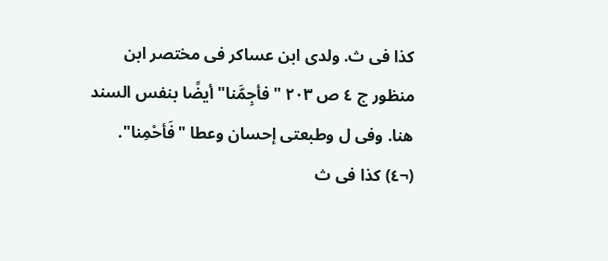كذا فى ث. ولدى ابن عساكر فى مختصر ابن منظور ج ٤ ص ٢٠٣ "فأجِمَّنا" أيضًا بنفس السند هنا. وفى ل وطبعتى إحسان وعطا "فَأحْمِنا".
(¬٤) كذا فى ث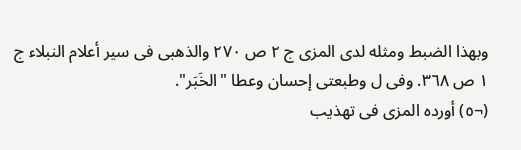وبهذا الضبط ومثله لدى المزى ج ٢ ص ٢٧٠ والذهبى فى سير أعلام النبلاء ج ١ ص ٣٦٨. وفى ل وطبعتى إحسان وعطا "الخَبَر".
(¬٥) أورده المزى فى تهذيب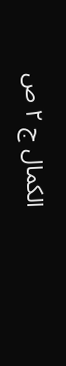الكمال ج ٢ ص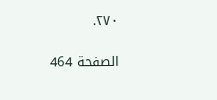٢٧٠.

الصفحة 464